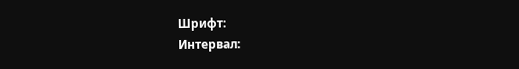Шрифт:
Интервал: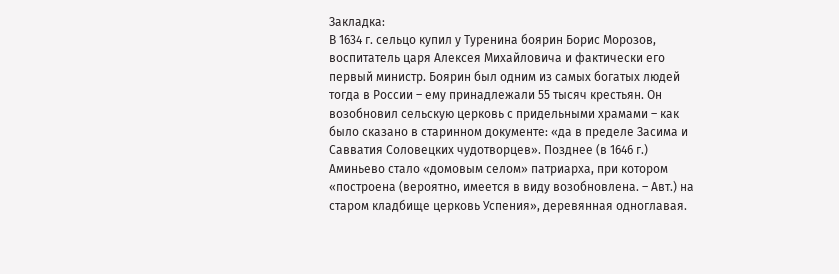Закладка:
В 1634 г. сельцо купил у Туренина боярин Борис Морозов, воспитатель царя Алексея Михайловича и фактически его первый министр. Боярин был одним из самых богатых людей тогда в России – ему принадлежали 55 тысяч крестьян. Он возобновил сельскую церковь с придельными храмами – как было сказано в старинном документе: «да в пределе Засима и Савватия Соловецких чудотворцев». Позднее (в 1646 г.) Аминьево стало «домовым селом» патриарха, при котором «построена (вероятно, имеется в виду возобновлена. – Авт.) на старом кладбище церковь Успения», деревянная одноглавая.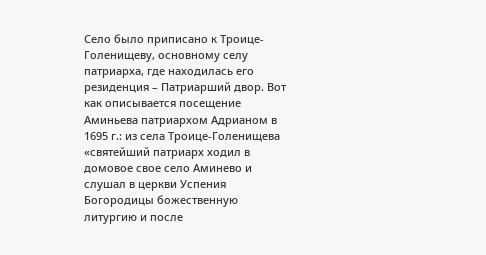Село было приписано к Троице-Голенищеву, основному селу патриарха, где находилась его резиденция – Патриарший двор. Вот как описывается посещение Аминьева патриархом Адрианом в 1695 г.: из села Троице-Голенищева «святейший патриарх ходил в домовое свое село Аминево и слушал в церкви Успения Богородицы божественную литургию и после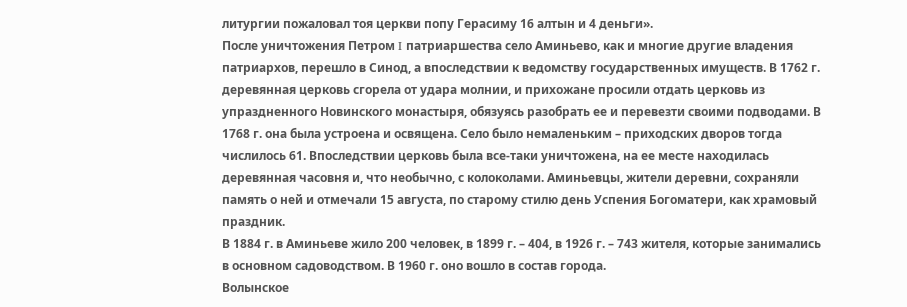литургии пожаловал тоя церкви попу Герасиму 16 алтын и 4 деньги».
После уничтожения Петром I патриаршества село Аминьево, как и многие другие владения патриархов, перешло в Синод, а впоследствии к ведомству государственных имуществ. В 1762 г. деревянная церковь сгорела от удара молнии, и прихожане просили отдать церковь из упраздненного Новинского монастыря, обязуясь разобрать ее и перевезти своими подводами. В 1768 г. она была устроена и освящена. Село было немаленьким – приходских дворов тогда числилось 61. Впоследствии церковь была все-таки уничтожена, на ее месте находилась деревянная часовня и, что необычно, с колоколами. Аминьевцы, жители деревни, сохраняли память о ней и отмечали 15 августа, по старому стилю день Успения Богоматери, как храмовый праздник.
В 1884 г. в Аминьеве жило 200 человек, в 1899 г. – 404, в 1926 г. – 743 жителя, которые занимались в основном садоводством. В 1960 г. оно вошло в состав города.
Волынское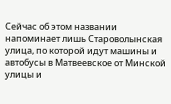Сейчас об этом названии напоминает лишь Староволынская улица, по которой идут машины и автобусы в Матвеевское от Минской улицы и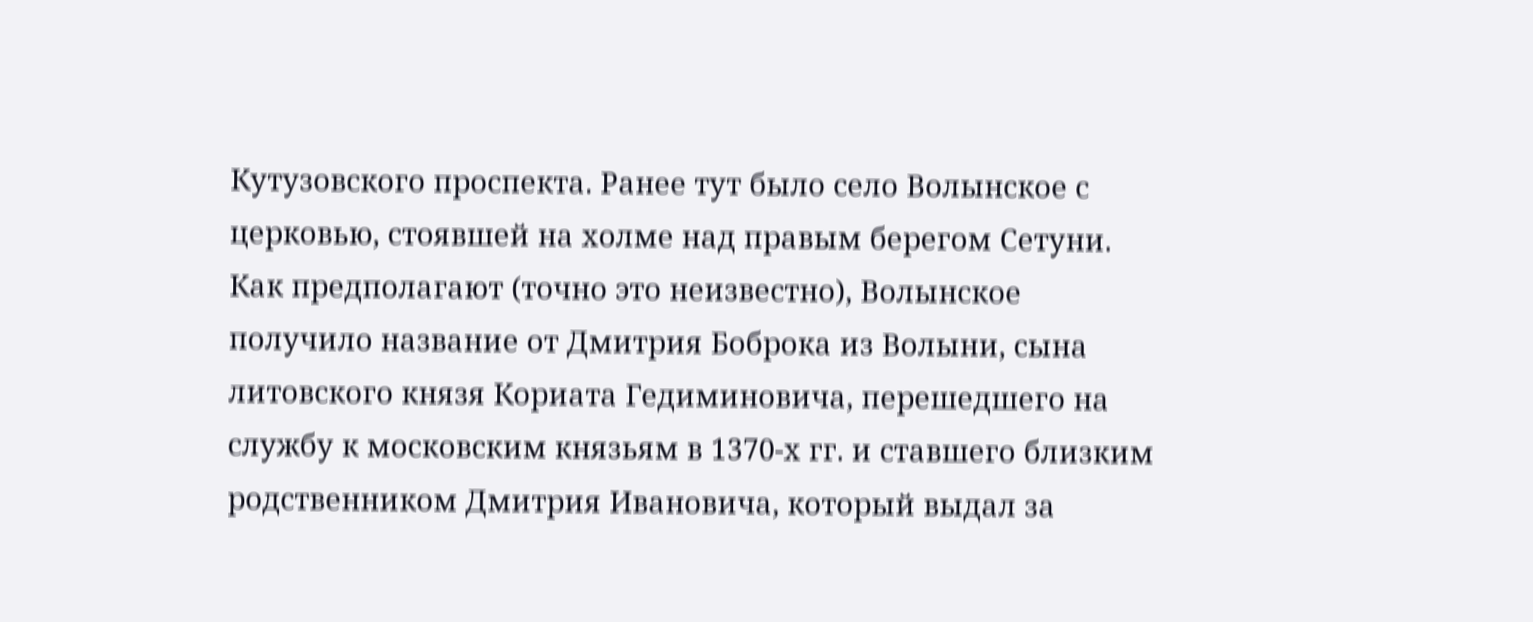Кутузовского проспекта. Ранее тут было село Волынское с церковью, стоявшей на холме над правым берегом Сетуни.
Как предполагают (точно это неизвестно), Волынское получило название от Дмитрия Боброка из Волыни, сына литовского князя Кориата Гедиминовича, перешедшего на службу к московским князьям в 1370-х гг. и ставшего близким родственником Дмитрия Ивановича, который выдал за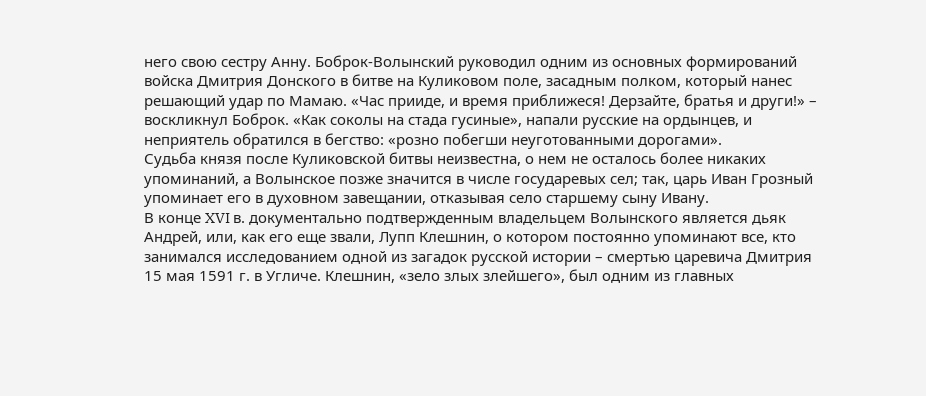него свою сестру Анну. Боброк-Волынский руководил одним из основных формирований войска Дмитрия Донского в битве на Куликовом поле, засадным полком, который нанес решающий удар по Мамаю. «Час прииде, и время приближеся! Дерзайте, братья и други!» – воскликнул Боброк. «Как соколы на стада гусиные», напали русские на ордынцев, и неприятель обратился в бегство: «розно побегши неуготованными дорогами».
Судьба князя после Куликовской битвы неизвестна, о нем не осталось более никаких упоминаний, а Волынское позже значится в числе государевых сел; так, царь Иван Грозный упоминает его в духовном завещании, отказывая село старшему сыну Ивану.
В конце XVI в. документально подтвержденным владельцем Волынского является дьяк Андрей, или, как его еще звали, Лупп Клешнин, о котором постоянно упоминают все, кто занимался исследованием одной из загадок русской истории – смертью царевича Дмитрия 15 мая 1591 г. в Угличе. Клешнин, «зело злых злейшего», был одним из главных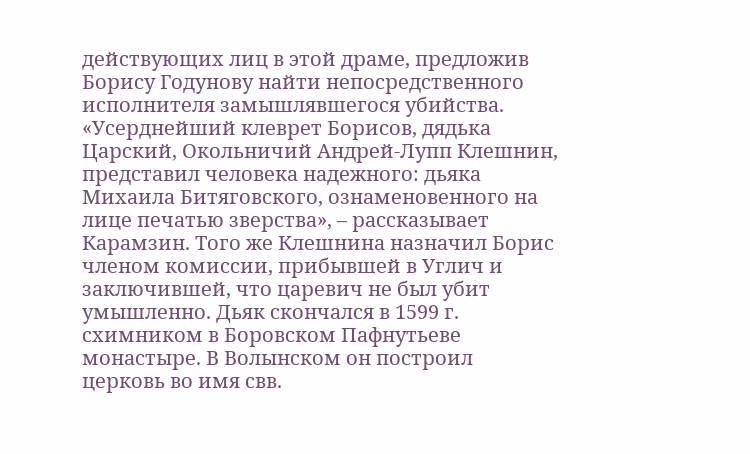действующих лиц в этой драме, предложив Борису Годунову найти непосредственного исполнителя замышлявшегося убийства. «Усерднейший клеврет Борисов, дядька Царский, Окольничий Андрей-Лупп Клешнин, представил человека надежного: дьяка Михаила Битяговского, ознаменовенного на лице печатью зверства», – рассказывает Карамзин. Того же Клешнина назначил Борис членом комиссии, прибывшей в Углич и заключившей, что царевич не был убит умышленно. Дьяк скончался в 1599 г. схимником в Боровском Пафнутьеве монастыре. В Волынском он построил церковь во имя свв.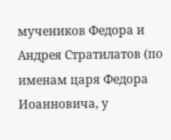мучеников Федора и Андрея Стратилатов (по именам царя Федора Иоанновича, у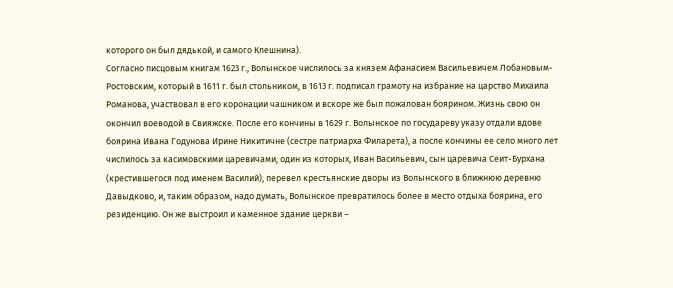которого он был дядькой, и самого Клешнина).
Согласно писцовым книгам 1623 г., Волынское числилось за князем Афанасием Васильевичем Лобановым-Ростовским, который в 1611 г. был стольником, в 1613 г. подписал грамоту на избрание на царство Михаила Романова, участвовал в его коронации чашником и вскоре же был пожалован боярином. Жизнь свою он окончил воеводой в Свияжске. После его кончины в 1629 г. Волынское по государеву указу отдали вдове боярина Ивана Годунова Ирине Никитичне (сестре патриарха Филарета), а после кончины ее село много лет числилось за касимовскими царевичами, один из которых, Иван Васильевич, сын царевича Сеит-Бурхана (крестившегося под именем Василий), перевел крестьянские дворы из Волынского в ближнюю деревню Давыдково, и, таким образом, надо думать, Волынское превратилось более в место отдыха боярина, его резиденцию. Он же выстроил и каменное здание церкви –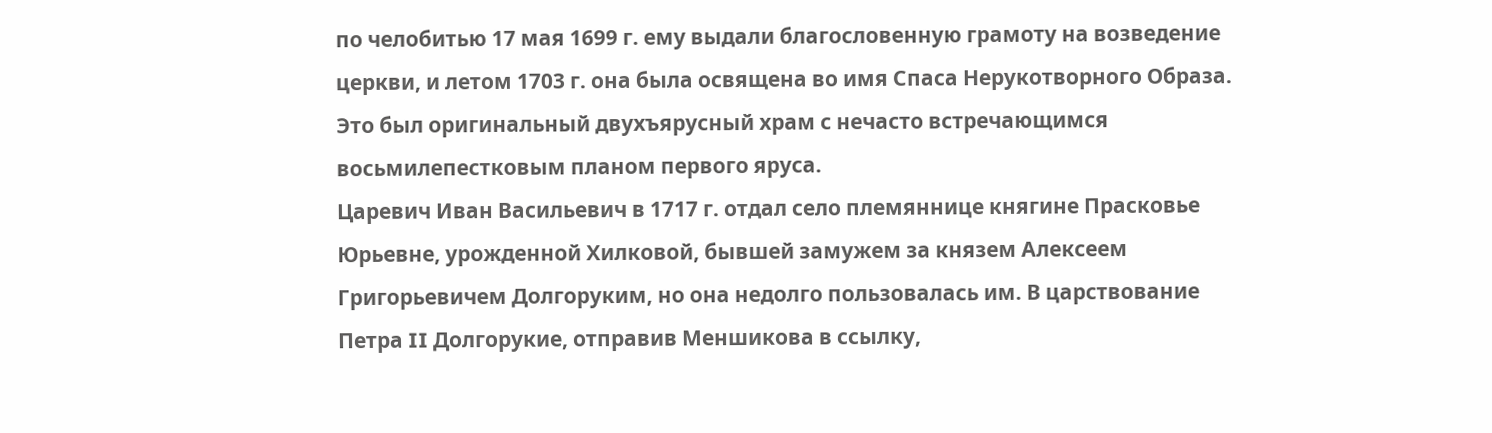по челобитью 17 мая 1699 г. ему выдали благословенную грамоту на возведение церкви, и летом 1703 г. она была освящена во имя Спаса Нерукотворного Образа. Это был оригинальный двухъярусный храм с нечасто встречающимся восьмилепестковым планом первого яруса.
Царевич Иван Васильевич в 1717 г. отдал село племяннице княгине Прасковье Юрьевне, урожденной Хилковой, бывшей замужем за князем Алексеем Григорьевичем Долгоруким, но она недолго пользовалась им. В царствование Петра II Долгорукие, отправив Меншикова в ссылку,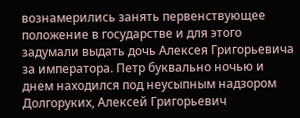вознамерились занять первенствующее положение в государстве и для этого задумали выдать дочь Алексея Григорьевича за императора. Петр буквально ночью и днем находился под неусыпным надзором Долгоруких, Алексей Григорьевич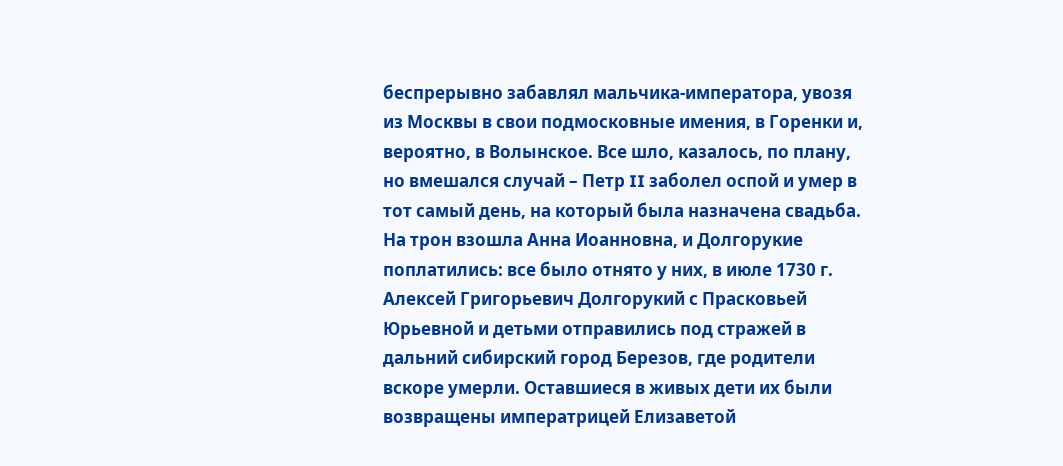беспрерывно забавлял мальчика-императора, увозя из Москвы в свои подмосковные имения, в Горенки и, вероятно, в Волынское. Все шло, казалось, по плану, но вмешался случай – Петр II заболел оспой и умер в тот самый день, на который была назначена свадьба. На трон взошла Анна Иоанновна, и Долгорукие поплатились: все было отнято у них, в июле 1730 г. Алексей Григорьевич Долгорукий с Прасковьей Юрьевной и детьми отправились под стражей в дальний сибирский город Березов, где родители вскоре умерли. Оставшиеся в живых дети их были возвращены императрицей Елизаветой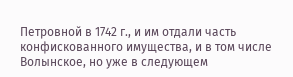Петровной в 1742 г., и им отдали часть конфискованного имущества, и в том числе Волынское, но уже в следующем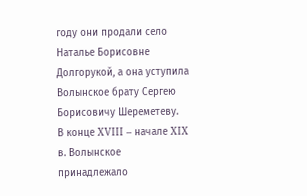году они продали село Наталье Борисовне Долгорукой, а она уступила Волынское брату Сергею Борисовичу Шереметеву.
В конце XVIII – начале XIX в. Волынское принадлежало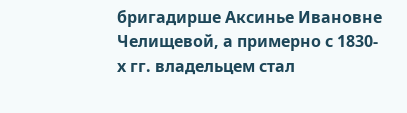бригадирше Аксинье Ивановне Челищевой, а примерно с 1830-х гг. владельцем стал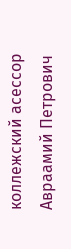коллежский асессор Авраамий Петрович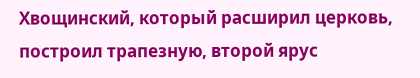Хвощинский, который расширил церковь, построил трапезную, второй ярус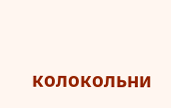колокольни